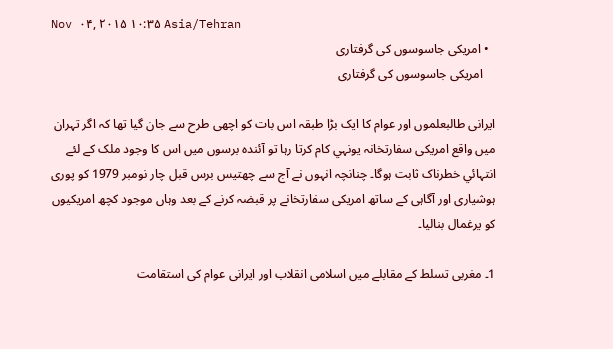Nov ۰۴, ۲۰۱۵ ۱۰:۳۵ Asia/Tehran
  • امریکی جاسوسوں کی گرفتاری
    امریکی جاسوسوں کی گرفتاری

ایرانی طالبعلموں اور عوام کا ایک بڑا طبقہ اس بات کو اچھی طرح سے جان گيا تھا کہ اگر تہران میں واقع امریکی سفارتخانہ یونہي کام کرتا رہا تو آئندہ برسوں میں اس کا وجود ملک کے لئے انتہائي خطرناک ثابت ہوگا۔ چنانچہ انہوں نے آج سے چھتیس برس قبل چار نومبر 1979 کو پوری ہوشیاری اور آگاہی کے ساتھ امریکی سفارتخانے پر قبضہ کرنے کے بعد وہاں موجود کچھ امریکیوں کو یرغمال بنالیا۔

1۔ مغربی تسلط کے مقابلے میں اسلامی انقلاب اور ایرانی عوام کی استقامت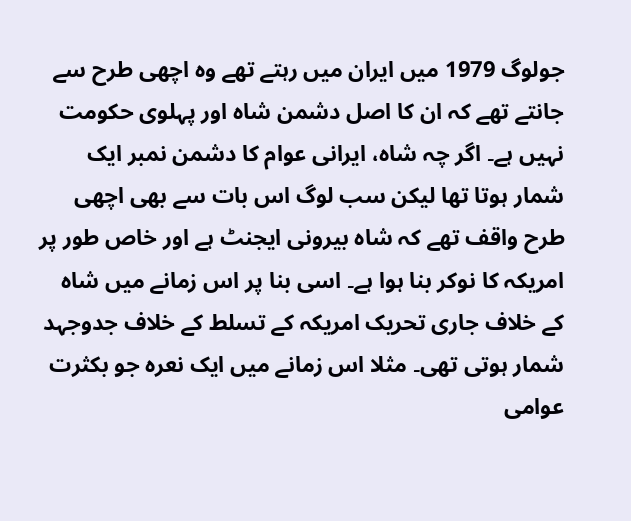جولوگ 1979 میں ایران میں رہتے تھے وہ اچھی طرح سے جانتے تھے کہ ان کا اصل دشمن شاہ اور پہلوی حکومت نہيں ہے۔ اگر چہ شاہ، ایرانی عوام کا دشمن نمبر ایک شمار ہوتا تھا لیکن سب لوگ اس بات سے بھی اچھی طرح واقف تھے کہ شاہ بیرونی ایجنٹ ہے اور خاص طور پر امریکہ کا نوکر بنا ہوا ہے۔ اسی بنا پر اس زمانے میں شاہ کے خلاف جاری تحریک امریکہ کے تسلط کے خلاف جدوجہد شمار ہوتی تھی۔ مثلا اس زمانے میں ایک نعرہ جو بکثرت عوامی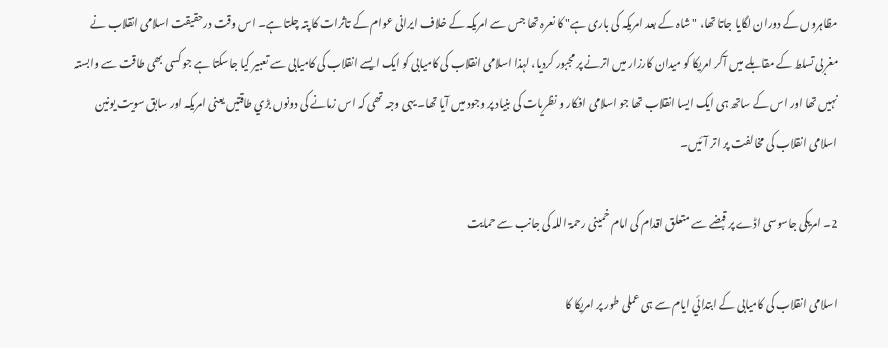مظاہروں کے دوران لگایا جاتا تھا، " شاہ کے بعد امریکہ کی باری ہے" کا نعرہ تھا جس سے امریکہ کے خلاف ایرانی عوام کے تاثرات کا پتہ چلتا ہے۔ اس وقت درحقیقت اسلامی انقلاب نے مغربی تسلط کے مقابلے میں آکر امریکا کو میدان کارزار میں اترنے پر مجبور کردیا، لہذا اسلامی انقلاب کی کامیابی کو ایک ایسے انقلاب کی کامیابی سے تعبیر کیا جاسکتا ہے جو کسی بھی طاقت سے وابستہ نہیں تھا اور اس کے ساتھ ہی ایک ایسا انقلاب تھا جو اسلامی افکار و نظریات کی بنیاد پر وجود میں آيا تھا۔ یہی وجہ تھی کہ اس زمانے کی دونوں بڑي طاقتیں یعنی امریکہ اور سابق سویت یونین اسلامی انقلاب کی مخالفت پر اتر آئیں۔

2۔ امریکی جاسوسی اڈے پر قبضے سے متعلق اقدام کی امام خمینی رحمۃ اللہ کی جانب سے حمایت

اسلامی انقلاب کی کامیابی کے ابتدائي ایام سے ہی عملی طور پر امریکا کا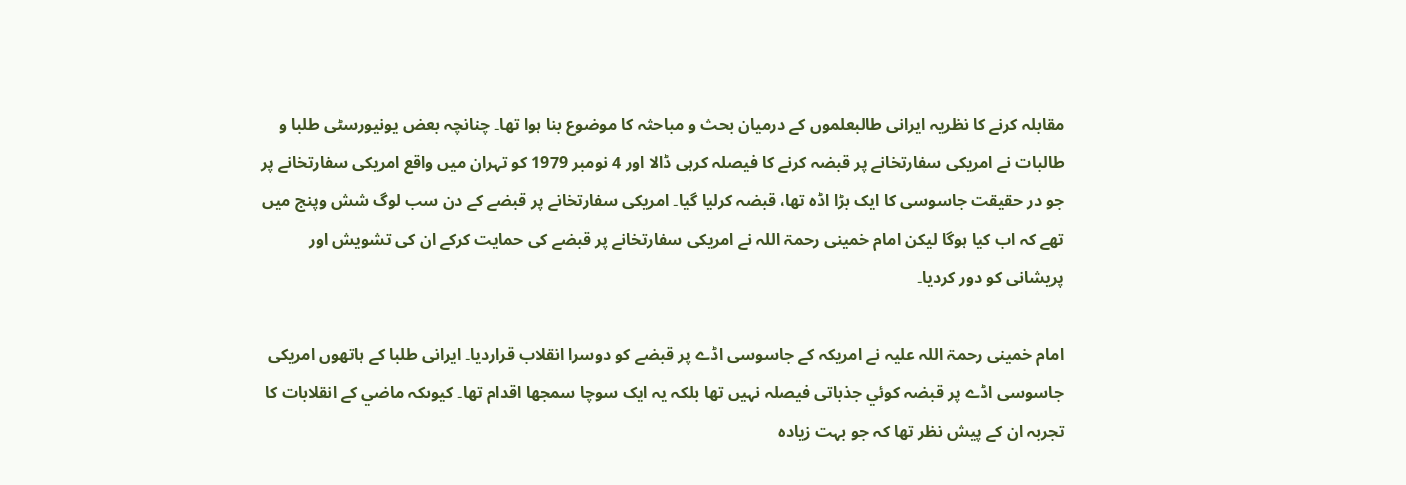مقابلہ کرنے کا نظریہ ایرانی طالبعلموں کے درمیان بحث و مباحثہ کا موضوع بنا ہوا تھا۔ چنانچہ بعض یونیورسٹی طلبا و طالبات نے امریکی سفارتخانے پر قبضہ کرنے کا فیصلہ کرہی ڈالا اور 4 نومبر 1979 کو تہران میں واقع امریکی سفارتخانے پر جو در حقیقت جاسوسی کا ایک بڑا اڈہ تھا، قبضہ کرلیا گیا۔ امریکی سفارتخانے پر قبضے کے دن سب لوگ شش وپنج میں تھے کہ اب کیا ہوگا لیکن امام خمینی رحمۃ اللہ نے امریکی سفارتخانے پر قبضے کی حمایت کرکے ان کی تشویش اور پریشانی کو دور کردیا۔

امام خمینی رحمۃ اللہ علیہ نے امریکہ کے جاسوسی اڈے پر قبضے کو دوسرا انقلاب قراردیا۔ ایرانی طلبا کے ہاتھوں امریکی جاسوسی اڈے پر قبضہ کوئي جذباتی فیصلہ نہیں تھا بلکہ یہ ایک سوچا سمجھا اقدام تھا۔ کیوںکہ ماضي کے انقلابات کا تجربہ ان کے پیش نظر تھا کہ جو بہت زیادہ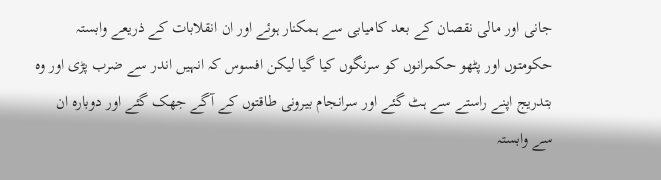جانی اور مالی نقصان کے بعد کامیابی سے ہمکنار ہوئے اور ان انقلابات کے ذریعے وابستہ حکومتوں اور پٹھو حکمرانوں کو سرنگوں کیا گيا لیکن افسوس کہ انہیں اندر سے ضرب پڑی اور وہ بتدریج اپنے راستے سے ہٹ گئے اور سرانجام بیرونی طاقتوں کے آگے جھک گئے اور دوبارہ ان سے وابستہ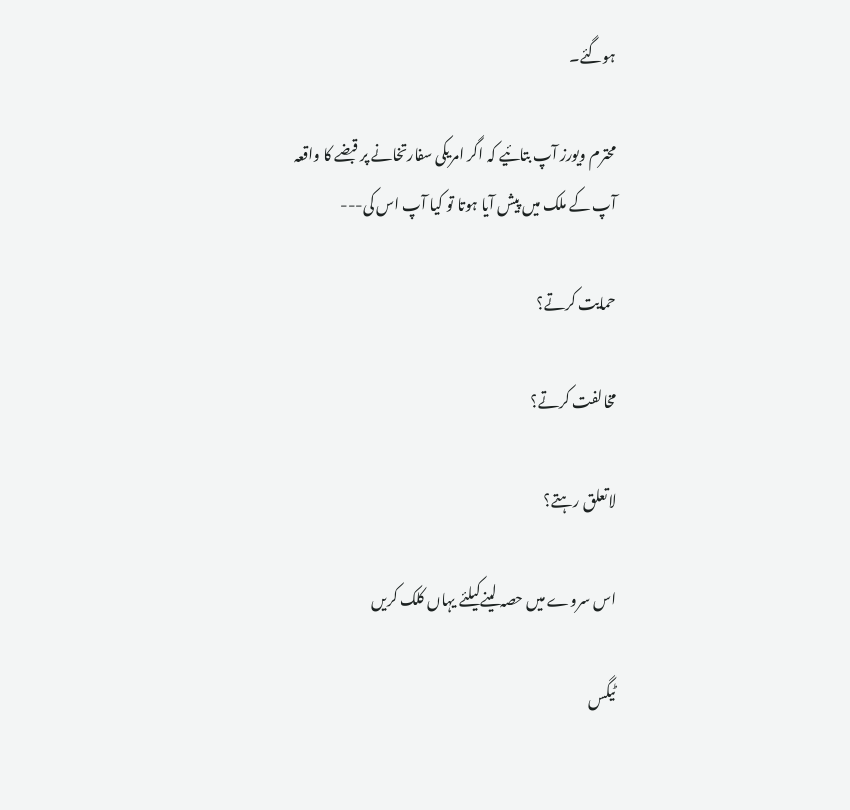ہوگئے۔

محترم ویورز آپ بتائیے کہ اگر امریکی سفارتخانے پر قبضے کا واقعہ آپ کے ملک میں پیش آیا ہوتا تو کیا آپ اس کی---

حمایت کرتے؟

مخالفت کرتے؟

لاتعلق رہتے؟

اس سروے میں حصہ لینےکیلئے یہاں کلک کریں

ٹیگس